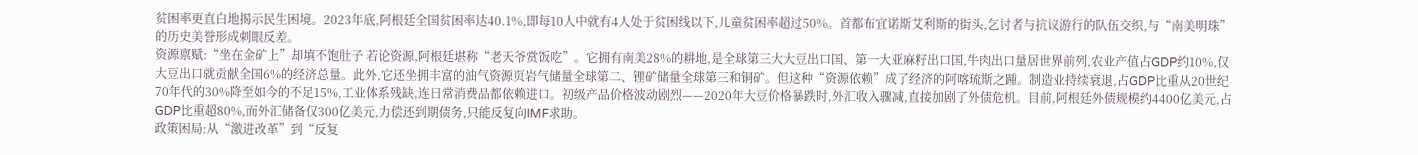贫困率更直白地揭示民生困境。2023年底,阿根廷全国贫困率达40.1%,即每10人中就有4人处于贫困线以下,儿童贫困率超过50%。首都布宜诺斯艾利斯的街头,乞讨者与抗议游行的队伍交织,与“南美明珠”的历史美誉形成刺眼反差。
资源禀赋:“坐在金矿上”却填不饱肚子 若论资源,阿根廷堪称“老天爷赏饭吃”。它拥有南美28%的耕地,是全球第三大大豆出口国、第一大亚麻籽出口国,牛肉出口量居世界前列,农业产值占GDP约10%,仅大豆出口就贡献全国6%的经济总量。此外,它还坐拥丰富的油气资源页岩气储量全球第二、锂矿储量全球第三和铜矿。但这种“资源依赖”成了经济的阿喀琉斯之踵。制造业持续衰退,占GDP比重从20世纪70年代的30%降至如今的不足15%,工业体系残缺,连日常消费品都依赖进口。初级产品价格波动剧烈——2020年大豆价格暴跌时,外汇收入骤减,直接加剧了外债危机。目前,阿根廷外债规模约4400亿美元,占GDP比重超80%,而外汇储备仅300亿美元,力偿还到期债务,只能反复向IMF求助。
政策困局:从“激进改革”到“反复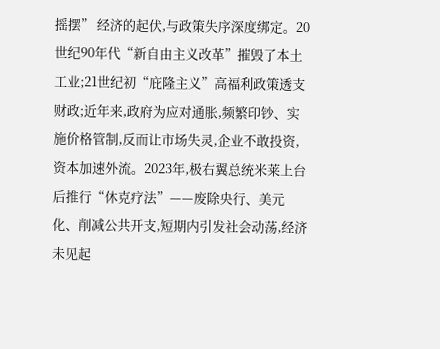摇摆” 经济的起伏,与政策失序深度绑定。20世纪90年代“新自由主义改革”摧毁了本土工业;21世纪初“庇隆主义”高福利政策透支财政;近年来,政府为应对通胀,频繁印钞、实施价格管制,反而让市场失灵,企业不敢投资,资本加速外流。2023年,极右翼总统米莱上台后推行“休克疗法”——废除央行、美元化、削减公共开支,短期内引发社会动荡,经济未见起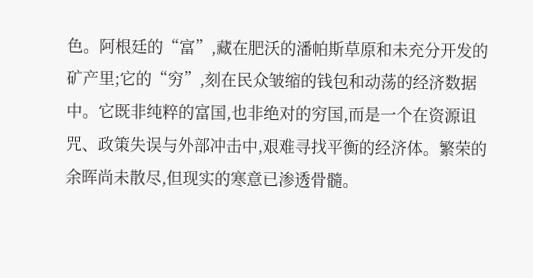色。阿根廷的“富”,藏在肥沃的潘帕斯草原和未充分开发的矿产里;它的“穷”,刻在民众皱缩的钱包和动荡的经济数据中。它既非纯粹的富国,也非绝对的穷国,而是一个在资源诅咒、政策失误与外部冲击中,艰难寻找平衡的经济体。繁荣的余晖尚未散尽,但现实的寒意已渗透骨髓。